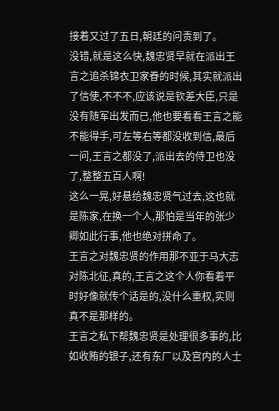接着又过了五日,朝廷的问责到了。
没错,就是这么快,魏忠贤早就在派出王言之追杀锦衣卫家眷的时候,其实就派出了信使,不不不,应该说是钦差大臣,只是没有随军出发而已,他也要看看王言之能不能得手,可左等右等都没收到信,最后一问,王言之都没了,派出去的侍卫也没了,整整五百人啊!
这么一晃,好悬给魏忠贤气过去,这也就是陈家,在换一个人,那怕是当年的张少卿如此行事,他也绝对拼命了。
王言之对魏忠贤的作用那不亚于马大志对陈北征,真的,王言之这个人你看着平时好像就传个话是的,没什么重权,实则真不是那样的。
王言之私下帮魏忠贤是处理很多事的,比如收贿的银子,还有东厂以及宫内的人士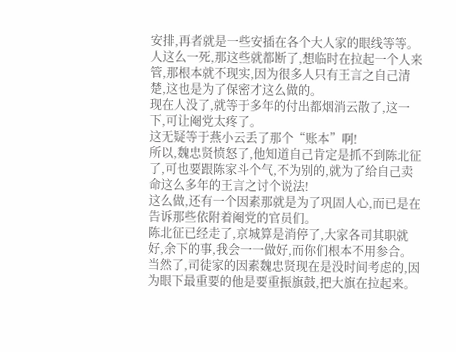安排,再者就是一些安插在各个大人家的眼线等等。
人这么一死,那这些就都断了,想临时在拉起一个人来管,那根本就不现实,因为很多人只有王言之自己清楚,这也是为了保密才这么做的。
现在人没了,就等于多年的付出都烟消云散了,这一下,可让阉党太疼了。
这无疑等于燕小云丢了那个“账本”啊!
所以,魏忠贤愤怒了,他知道自己肯定是抓不到陈北征了,可也要跟陈家斗个气,不为别的,就为了给自己卖命这么多年的王言之讨个说法!
这么做,还有一个因素那就是为了巩固人心,而已是在告诉那些依附着阉党的官员们。
陈北征已经走了,京城算是消停了,大家各司其职就好,余下的事,我会一一做好,而你们根本不用参合。
当然了,司徒家的因素魏忠贤现在是没时间考虑的,因为眼下最重要的他是要重振旗鼓,把大旗在拉起来。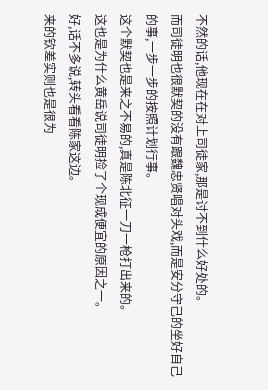不然的话,他现在在对上司徒家,那是讨不到什么好处的。
而司徒明也很默契的没有跟魏忠贤唱对头戏,而是安分守己的坐好自己的事,一步一步的按照计划行事。
这个默契也是来之不易的,真是陈北征一刀一枪打出来的。
这也是为什么黄岳说司徒明捡了个现成便宜的原因之一。
好,话不多说,转头看看陈家这边。
来的钦差实则也是很为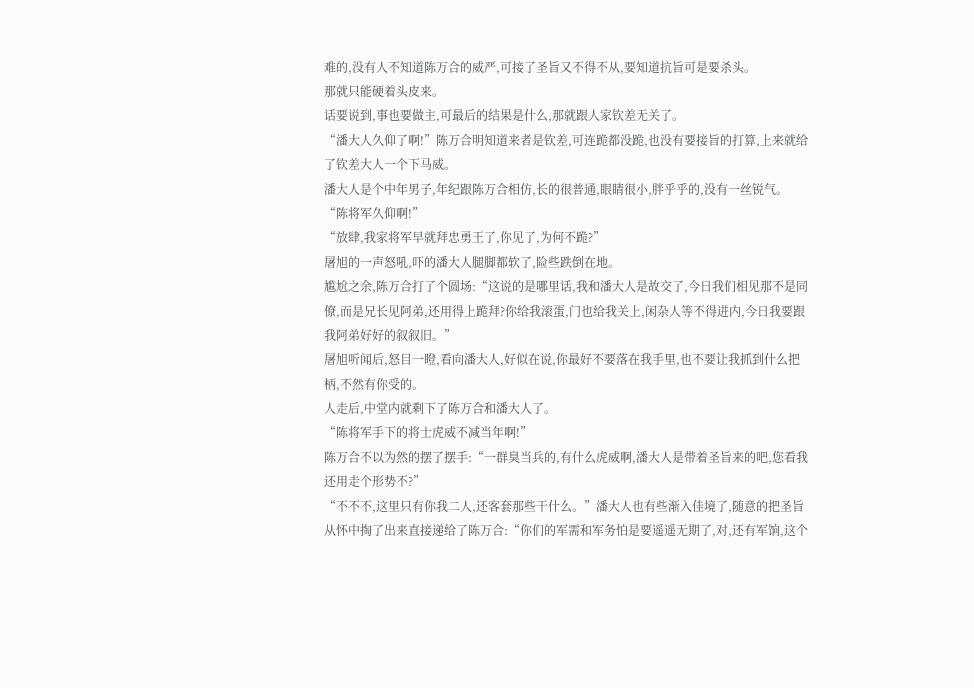难的,没有人不知道陈万合的威严,可接了圣旨又不得不从,要知道抗旨可是要杀头。
那就只能硬着头皮来。
话要说到,事也要做主,可最后的结果是什么,那就跟人家钦差无关了。
“潘大人久仰了啊!”陈万合明知道来者是钦差,可连跪都没跪,也没有要接旨的打算,上来就给了钦差大人一个下马威。
潘大人是个中年男子,年纪跟陈万合相仿,长的很普通,眼睛很小,胖乎乎的,没有一丝锐气。
“陈将军久仰啊!”
“放肆,我家将军早就拜忠勇王了,你见了,为何不跪?”
屠旭的一声怒吼,吓的潘大人腿脚都软了,险些跌倒在地。
尴尬之余,陈万合打了个圆场:“这说的是哪里话,我和潘大人是故交了,今日我们相见那不是同僚,而是兄长见阿弟,还用得上跪拜?你给我滚蛋,门也给我关上,闲杂人等不得进内,今日我要跟我阿弟好好的叙叙旧。”
屠旭听闻后,怒目一瞪,看向潘大人,好似在说,你最好不要落在我手里,也不要让我抓到什么把柄,不然有你受的。
人走后,中堂内就剩下了陈万合和潘大人了。
“陈将军手下的将士虎威不减当年啊!”
陈万合不以为然的摆了摆手:“一群臭当兵的,有什么虎威啊,潘大人是带着圣旨来的吧,您看我还用走个形势不?”
“不不不,这里只有你我二人,还客套那些干什么。”潘大人也有些渐入佳境了,随意的把圣旨从怀中掏了出来直接递给了陈万合:“你们的军需和军务怕是要遥遥无期了,对,还有军饷,这个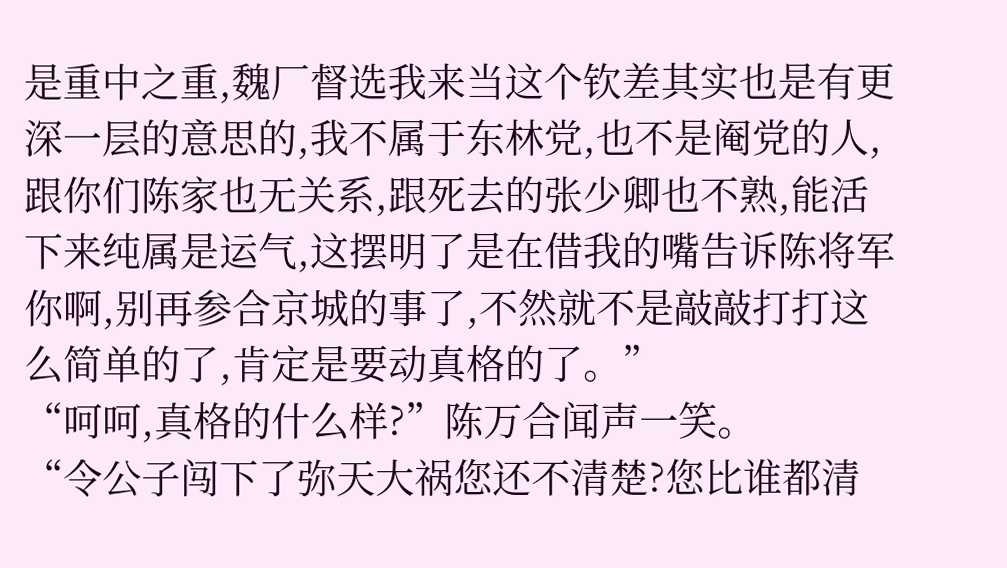是重中之重,魏厂督选我来当这个钦差其实也是有更深一层的意思的,我不属于东林党,也不是阉党的人,跟你们陈家也无关系,跟死去的张少卿也不熟,能活下来纯属是运气,这摆明了是在借我的嘴告诉陈将军你啊,别再参合京城的事了,不然就不是敲敲打打这么简单的了,肯定是要动真格的了。”
“呵呵,真格的什么样?”陈万合闻声一笑。
“令公子闯下了弥天大祸您还不清楚?您比谁都清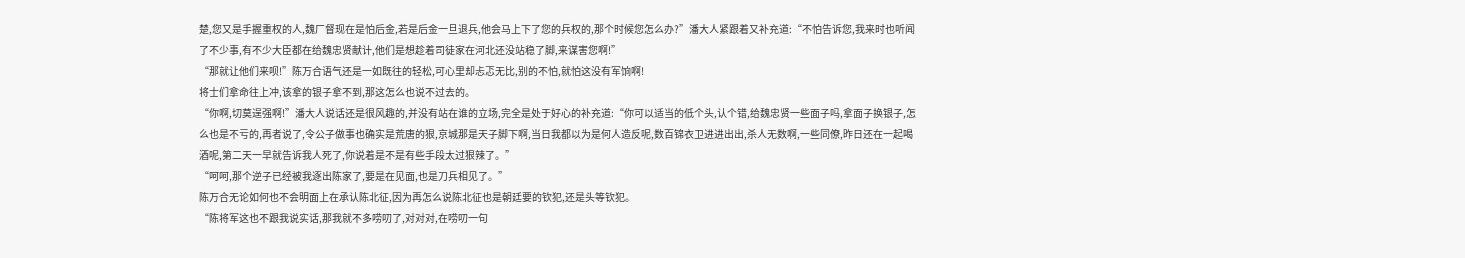楚,您又是手握重权的人,魏厂督现在是怕后金,若是后金一旦退兵,他会马上下了您的兵权的,那个时候您怎么办?”潘大人紧跟着又补充道:“不怕告诉您,我来时也听闻了不少事,有不少大臣都在给魏忠贤献计,他们是想趁着司徒家在河北还没站稳了脚,来谋害您啊!”
“那就让他们来呗!”陈万合语气还是一如既往的轻松,可心里却忐忑无比,别的不怕,就怕这没有军饷啊!
将士们拿命往上冲,该拿的银子拿不到,那这怎么也说不过去的。
“你啊,切莫逞强啊!”潘大人说话还是很风趣的,并没有站在谁的立场,完全是处于好心的补充道:“你可以适当的低个头,认个错,给魏忠贤一些面子吗,拿面子换银子,怎么也是不亏的,再者说了,令公子做事也确实是荒唐的狠,京城那是天子脚下啊,当日我都以为是何人造反呢,数百锦衣卫进进出出,杀人无数啊,一些同僚,昨日还在一起喝酒呢,第二天一早就告诉我人死了,你说着是不是有些手段太过狠辣了。”
“呵呵,那个逆子已经被我逐出陈家了,要是在见面,也是刀兵相见了。”
陈万合无论如何也不会明面上在承认陈北征,因为再怎么说陈北征也是朝廷要的钦犯,还是头等钦犯。
“陈将军这也不跟我说实话,那我就不多唠叨了,对对对,在唠叨一句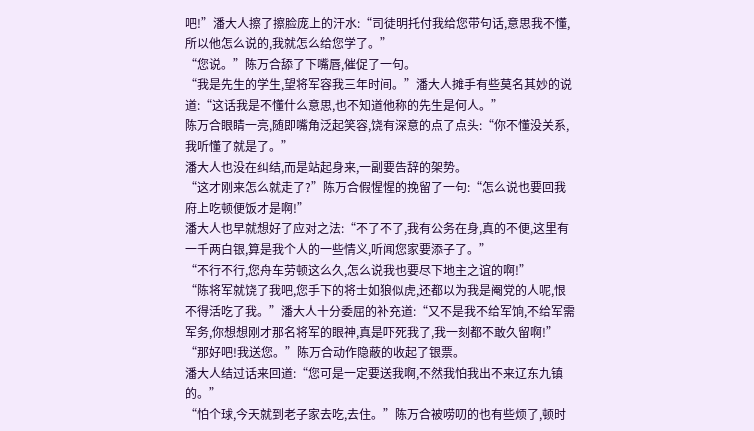吧!”潘大人擦了擦脸庞上的汗水:“司徒明托付我给您带句话,意思我不懂,所以他怎么说的,我就怎么给您学了。”
“您说。”陈万合舔了下嘴唇,催促了一句。
“我是先生的学生,望将军容我三年时间。”潘大人摊手有些莫名其妙的说道:“这话我是不懂什么意思,也不知道他称的先生是何人。”
陈万合眼睛一亮,随即嘴角泛起笑容,饶有深意的点了点头:“你不懂没关系,我听懂了就是了。”
潘大人也没在纠结,而是站起身来,一副要告辞的架势。
“这才刚来怎么就走了?”陈万合假惺惺的挽留了一句:“怎么说也要回我府上吃顿便饭才是啊!”
潘大人也早就想好了应对之法:“不了不了,我有公务在身,真的不便,这里有一千两白银,算是我个人的一些情义,听闻您家要添子了。”
“不行不行,您舟车劳顿这么久,怎么说我也要尽下地主之谊的啊!”
“陈将军就饶了我吧,您手下的将士如狼似虎,还都以为我是阉党的人呢,恨不得活吃了我。”潘大人十分委屈的补充道:“又不是我不给军饷,不给军需军务,你想想刚才那名将军的眼神,真是吓死我了,我一刻都不敢久留啊!”
“那好吧!我送您。”陈万合动作隐蔽的收起了银票。
潘大人结过话来回道:“您可是一定要送我啊,不然我怕我出不来辽东九镇的。”
“怕个球,今天就到老子家去吃,去住。”陈万合被唠叨的也有些烦了,顿时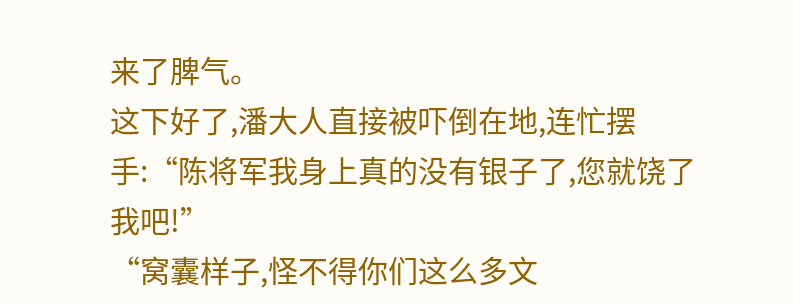来了脾气。
这下好了,潘大人直接被吓倒在地,连忙摆手:“陈将军我身上真的没有银子了,您就饶了我吧!”
“窝囊样子,怪不得你们这么多文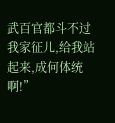武百官都斗不过我家征儿,给我站起来,成何体统啊!”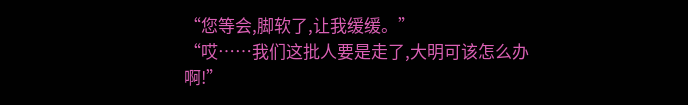“您等会,脚软了,让我缓缓。”
“哎……我们这批人要是走了,大明可该怎么办啊!”